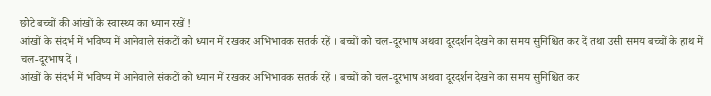छोटे बच्चों की आंखों के स्वास्थ्य का ध्यान रखें !
आंखों के संदर्भ में भविष्य में आनेवाले संकटों को ध्यान में रखकर अभिभावक सतर्क रहें । बच्चों को चल-दूरभाष अथवा दूरदर्शन देखने का समय सुनिश्चित कर दें तथा उसी समय बच्चों के हाथ में चल-दूरभाष दें ।
आंखों के संदर्भ में भविष्य में आनेवाले संकटों को ध्यान में रखकर अभिभावक सतर्क रहें । बच्चों को चल-दूरभाष अथवा दूरदर्शन देखने का समय सुनिश्चित कर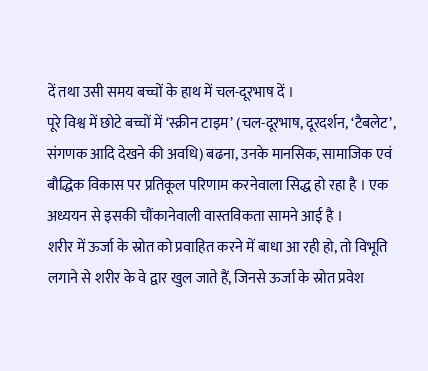दें तथा उसी समय बच्चों के हाथ में चल-दूरभाष दें ।
पूरे विश्व में छोटे बच्चों में ‘स्क्रीन टाइम’ (चल-दूरभाष, दूरदर्शन, ‘टैबलेट’, संगणक आदि देखने की अवधि) बढना, उनके मानसिक, सामाजिक एवं बौद्धिक विकास पर प्रतिकूल परिणाम करनेवाला सिद्ध हो रहा है । एक अध्ययन से इसकी चौंकानेवाली वास्तविकता सामने आई है ।
शरीर में ऊर्जा के स्रोत को प्रवाहित करने में बाधा आ रही हो, तो विभूति लगाने से शरीर के वे द्वार खुल जाते हैं, जिनसे ऊर्जा के स्रोत प्रवेश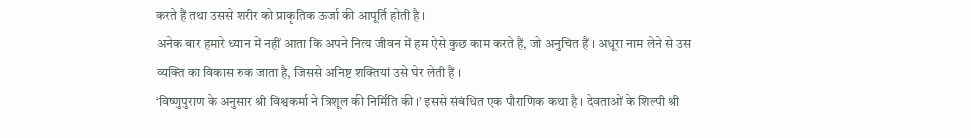करते हैं तथा उससे शरीर को प्राकृतिक ऊर्जा की आपूर्ति होती है ।
अनेक बार हमारे ध्यान में नहीं आता कि अपने नित्य जीवन में हम ऐसे कुछ काम करते हैं, जो अनुचित हैं । अधूरा नाम लेने से उस व्यक्ति का विकास रुक जाता है, जिससे अनिष्ट शक्तियां उसे घेर लेती हैं ।
‘विष्णुपुराण के अनुसार श्री विश्वकर्मा ने त्रिशूल की निर्मिति की ।’ इससे संबंधित एक पौराणिक कथा है । देवताओं के शिल्पी श्री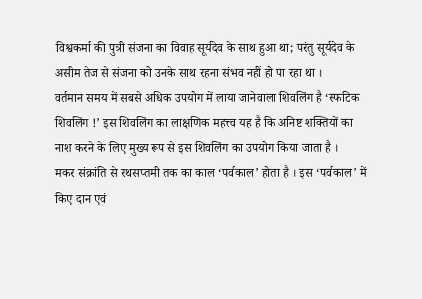विश्वकर्मा की पुत्री संजना का विवाह सूर्यदेव के साथ हुआ था; परंतु सूर्यदेव के असीम तेज से संजना को उनके साथ रहना संभव नहीं हो पा रहा था ।
वर्तमान समय में सबसे अधिक उपयोग में लाया जानेवाला शिवलिंग है ‘स्फटिक शिवलिंग !’ इस शिवलिंग का लाक्षणिक महत्त्व यह है कि अनिष्ट शक्तियों का नाश करने के लिए मुख्य रूप से इस शिवलिंग का उपयोग किया जाता है ।
मकर संक्रांति से रथसप्तमी तक का काल ‘पर्वकाल’ होता है । इस ‘पर्वकाल’ में किए दान एवं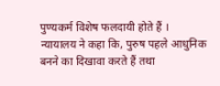पुण्यकर्म विशेष फलदायी होते हैं ।
न्यायालय ने कहा कि, पुरुष पहले आधुनिक बनने का दिखावा करते हैं तथा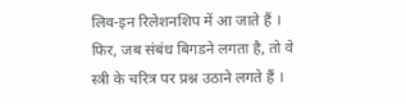लिव-इन रिलेशनशिप में आ जाते हैं । फिर, जब संबंध बिगडने लगता है, तो वे स्त्री के चरित्र पर प्रश्न उठाने लगते हैं ।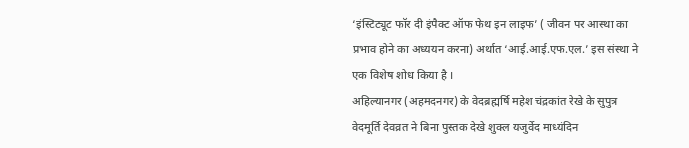‘इंस्टिट्यूट फॉर दी इंपैक्ट ऑफ फेथ इन लाइफ’ ( जीवन पर आस्था का प्रभाव होने का अध्ययन करना) अर्थात ‘आई.आई.एफ.एल.’ इस संस्था ने एक विशेष शोध किया है ।
अहिल्यानगर (अहमदनगर) के वेदब्रह्मर्षि महेश चंद्रकांत रेखे के सुपुत्र वेदमूर्ति देवव्रत ने बिना पुस्तक देखे शुक्ल यजुर्वेद माध्यंदिन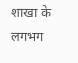शाखा के लगभग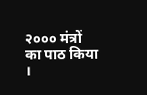२००० मंत्रों का पाठ किया ।